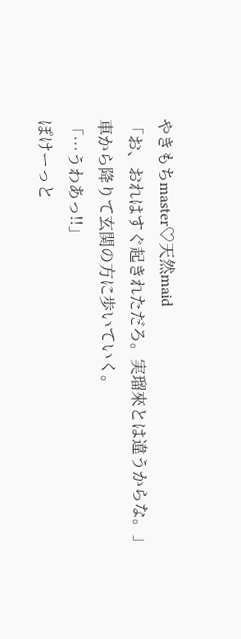やきもちmaster♡天然maid
「お、おれはすぐ起きれただろ。実瑠來とは違うからな。」
車から降りて玄関の方に歩いていく。
「…うわあっ!!」
ぽけーっと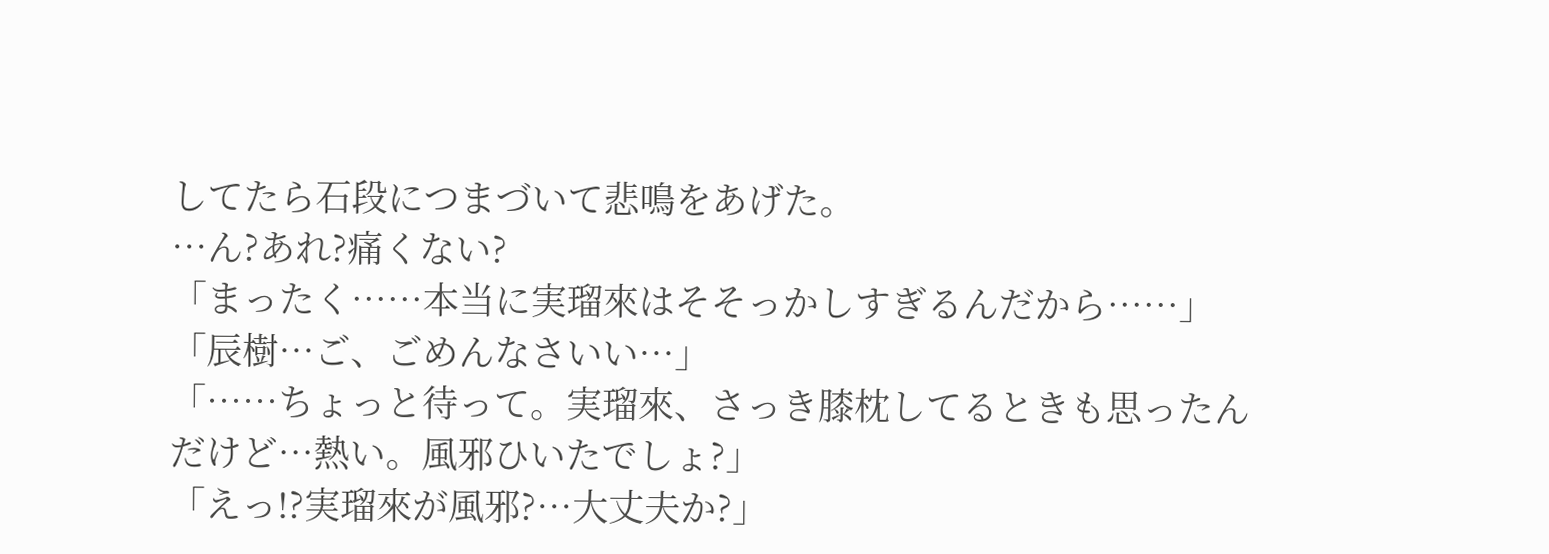してたら石段につまづいて悲鳴をあげた。
…ん?あれ?痛くない?
「まったく……本当に実瑠來はそそっかしすぎるんだから……」
「辰樹…ご、ごめんなさいい…」
「……ちょっと待って。実瑠來、さっき膝枕してるときも思ったんだけど…熱い。風邪ひいたでしょ?」
「えっ!?実瑠來が風邪?…大丈夫か?」